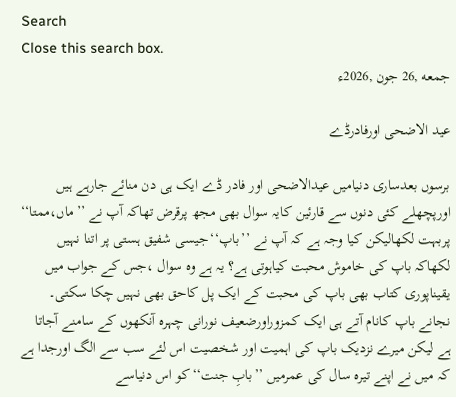Search
Close this search box.
جمعه ,26 جون ,2026ء

عید الاضحی اورفادرڈے

برسوں بعدساری دنیامیں عیدالاضحی اور فادر ڈے ایک ہی دن منائے جارہے ہیں اورپچھلے کئی دنوں سے قارئین کایہ سوال بھی مجھ پرقرض تھاکہ آپ نے ’’ماں،ممتا‘‘ پربہت لکھالیکن کیا وجہ ہے کہ آپ نے ’’باپ‘‘جیسی شفیق ہستی پر اتنا نہیں لکھاکہ باپ کی خاموش محبت کیاہوتی ہے؟ یہ ہے وہ سوال ،جس کے جواب میں یقیناپوری کتاب بھی باپ کی محبت کے ایک پل کاحق بھی نہیں چکا سکتی۔ نجانے باپ کانام آتے ہی ایک کمزوراورضعیف نورانی چہرہ آنکھوں کے سامنے آجاتا ہے لیکن میرے نزدیک باپ کی اہمیت اور شخصیت اس لئے سب سے الگ اورجدا ہے کہ میں نے اپنے تیرہ سال کی عمرمیں ’’بابِ جنت‘‘کو اس دنیاسے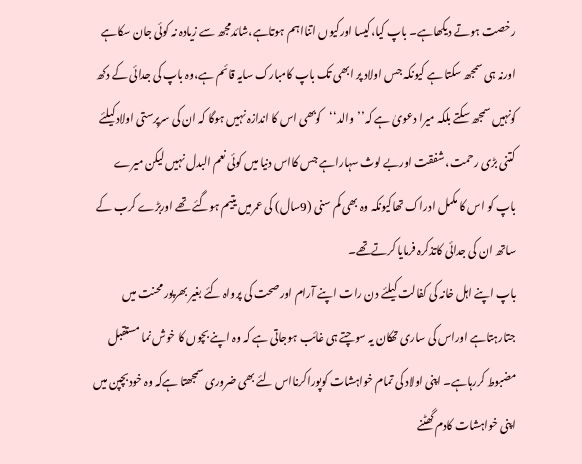رخصت ہوتے دیکھاہے۔ باپ کیا،کیسا اورکیوں اتنااہم ہوتاہے،شائدمجھ سے زیادہ نہ کوئی جان سکاہے اورنہ ہی سمجھ سکتا ہے کیونکہ جس اولاد پر ابھی تک باپ کامبارک سایہ قائم ہے،وہ باپ کی جدائی کے دکھ کونہیں سمجھ سکتے بلکہ میرا دعویٰ ہے کہ’’والد‘‘کوبھی اس کا اندازہ نہیں ہوگا کہ ان کی سرپرستی اولادکیلئے کتنی بڑی رحمت، شفقت اوربے لوث سہاراہے جس کااس دنیا میں کوئی نعم البدل نہیں لیکن میرے باپ کو اس کا مکمل ادراک تھاکیونکہ وہ بھی کم سنی (9سال) کی عمرمیں یتیم ہوگئے تھے اوربڑے کرب کے ساتھ ان کی جدائی کاتذکرہ فرمایا کرتےتھے۔
باپ اپنے اہل خانہ کی کفالت کیلئے دن رات اپنے آرام اورصحت کی پرواہ کئے بغیر بھرپور محنت میں جتارہتاہے اوراس کی ساری تھکان یہ سوچتے ہی غائب ہوجاتی ہے کہ وہ اپنے بچوں کا خوش نما مستقبل مضبوط کررہاہے۔ اپنی اولاد کی تمام خواہشات کوپوراکرنااس لئے بھی ضروری سمجھتا ہےکہ وہ خودبچپن میں اپنی خواہشات کادم گھٹنے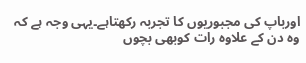اورباپ کی مجبوریوں کا تجربہ رکھتاہے۔یہی وجہ ہے کہ وہ دن کے علاوہ رات کوبھی بچوں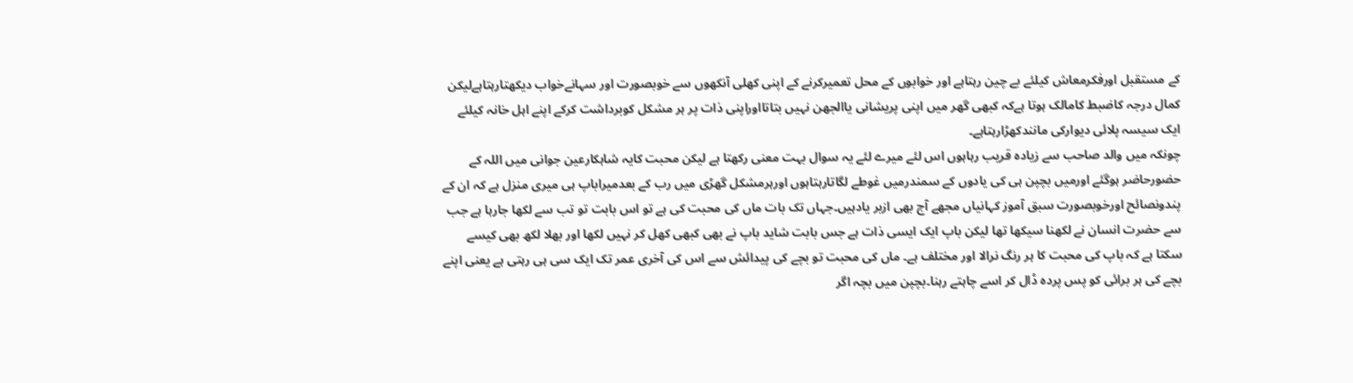کے مستقبل اورفکرمعاش کیلئے بے چین رہتاہے اور خوابوں کے محل تعمیرکرنے کے اپنی کھلی آنکھوں سے خوبصورت اور سہانےخواب دیکھتارہتاہےلیکن کمال درجہ کاضبط کامالک ہوتا ہےکہ کبھی گھر میں اپنی پریشانی یاالجھن نہیں بتاتااوراپنی ذات پر ہر مشکل کوبرداشت کرکے اپنے اہل خانہ کیلئے ایک سیسہ پلائی دیوارکی مانندکھڑارہتاہے۔
چونکہ میں والد صاحب سے زیادہ قریب رہاہوں اس لئے میرے لئے یہ سوال بہت معنی رکھتا ہے لیکن محبت کایہ شاہکارعین جوانی میں اللہ کے حضورحاضر ہوگئے اورمیں بچپن ہی کی یادوں کے سمندرمیں غوطے لگاتارہتاہوں اورہرمشکل گھڑی میں رب کے بعدمیراباپ ہی میری منزل ہے کہ ان کے پندونصائح اورخوبصورت سبق آموز کہانیاں مجھے آج بھی ازبر یادہیں۔جہاں تک بات ماں کی محبت کی ہے تو اس بابت تو تب سے لکھا جارہا ہے جب سے حضرت انسان نے لکھنا سیکھا تھا لیکن باپ ایک ایسی ذات ہے جس بابت شاید باپ نے بھی کبھی کھل کر نہیں لکھا اور بھلا لکھ بھی کیسے سکتا ہے کہ باپ کی محبت کا ہر رنگ نرالا اور مختلف ہے۔ ماں کی محبت تو بچے کی پیدائش سے اس کی آخری عمر تک ایک سی ہی رہتی ہے یعنی اپنے بچے کی ہر برائی کو پس پردہ ڈال کر اسے چاہتے رہنا۔بچپن میں بچہ اگر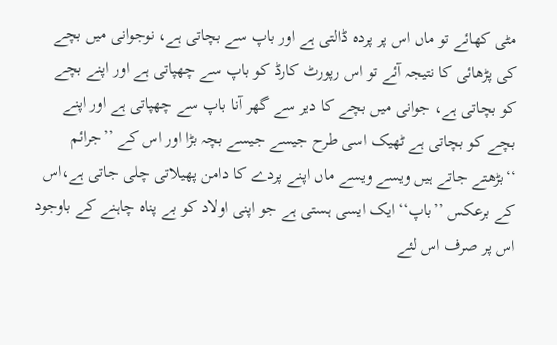مٹی کھائے تو ماں اس پر پردہ ڈالتی ہے اور باپ سے بچاتی ہے، نوجوانی میں بچے کی پڑھائی کا نتیجہ آئے تو اس رپورٹ کارڈ کو باپ سے چھپاتی ہے اور اپنے بچے کو بچاتی ہے، جوانی میں بچے کا دیر سے گھر آنا باپ سے چھپاتی ہے اور اپنے بچے کو بچاتی ہے ٹھیک اسی طرح جیسے جیسے بچہ بڑا اور اس کے ’’جرائم ‘‘بڑھتے جاتے ہیں ویسے ویسے ماں اپنے پردے کا دامن پھیلاتی چلی جاتی ہے،اس کے برعکس ’’باپ‘‘ایک ایسی ہستی ہے جو اپنی اولاد کو بے پناہ چاہنے کے باوجود اس پر صرف اس لئے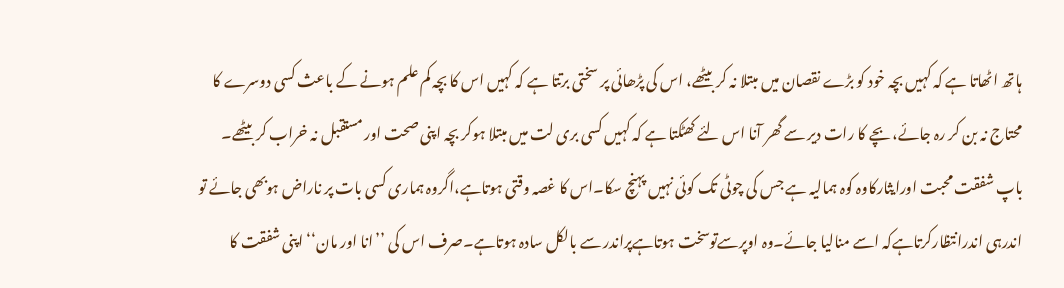ہاتھ اٹھاتا ہے کہ کہیں بچہ خود کو بڑے نقصان میں مبتلا نہ کر بیٹھے، اس کی پڑھائی پر سختی برتتا ہے کہ کہیں اس کا بچہ کم علم ہونے کے باعث کسی دوسرے کا محتاج نہ بن کر رہ جائے، بچے کا رات دیر سے گھر آنا اس لئے کھٹکتا ہے کہ کہیں کسی بری لت میں مبتلا ہوکر بچہ اپنی صحت اور مستقبل نہ خراب کر بیٹھے۔
باپ شفقت محبت اورایثارکاوہ کوہ ہمالیہ ہے جس کی چوٹی تک کوئی نہیں پہنچ سکا۔اس کا غصہ وقتی ہوتاہے،اگروہ ہماری کسی بات پر ناراض ہوبھی جائے تو اندرہی اندرانتظارکرتاہےکہ اسے منالیا جائے۔وہ اوپرسےتوسخت ہوتاہےپراندر سے بالکل سادہ ہوتاہے۔صرف اس کی ’’انا اور مان‘‘ اپنی شفقت کا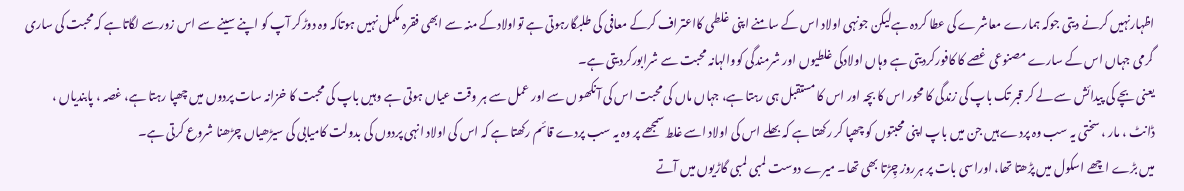اظہارنہیں کرنے دیتی جوکہ ہمارے معاشرے کی عطا کردہ ہےلیکن جونہی اولاد اس کے سامنے اپنی غلطی کااعتراف کرکے معافی کی طلبگارہوتی ہے تواولادکے منہ سے ابھی فقرہ مکمل نہیں ہوتاکہ وہ دوڑکر آپ کو اپنے سینے سے اس زورسے لگاتاہے کہ محبت کی ساری گرمی جہاں اس کے سارے مصنوعی غصے کا کافورکردیتی ہے وہاں اولادکی غلطیوں اور شرمندگی کووالہانہ محبت سے شرابورکردیتی ہے۔
یعنی بچے کی پیدائش سے لے کر قبر تک باپ کی زندگی کا محور اس کا بچہ اور اس کا مستقبل ہی رہتا ہے، جہاں ماں کی محبت اس کی آنکھوں سے اور عمل سے ہر وقت عیاں ہوتی ہے وہیں باپ کی محبت کا خزانہ سات پردوں میں چھپا رہتا ہے، غصہ ، پابندیاں ، ڈانٹ ، مار ، سختی یہ سب وہ پردے ہیں جن میں باپ اپنی محبتوں کو چھپا کر رکھتا ہے کہ بھلے اس کی اولاد اسے غلط سمجھے پر وہ یہ سب پردے قائم رکھتا ہے کہ اس کی اولاد انہی پردوں کی بدولت کامیابی کی سیڑھیاں چڑھنا شروع کرتی ہے۔
میں بڑے اچھے اسکول میں پڑھتا تھا، اوراسی بات پر ہرروز چِڑتا بھی تھا۔ میرے دوست لمبی لمبی گاڑیوں میں آتے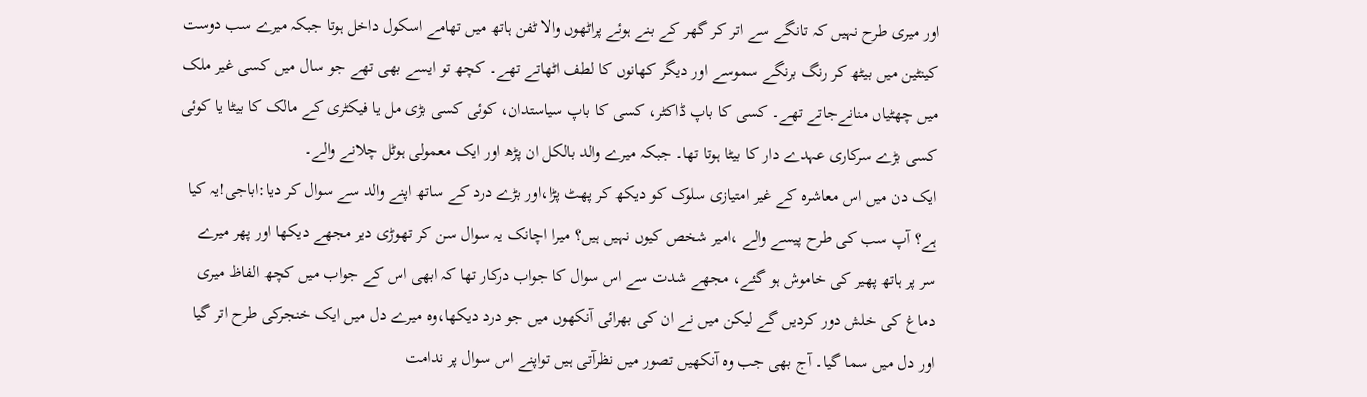اور میری طرح نہیں کہ تانگے سے اتر کر گھر کے بنے ہوئے پراٹھوں والا ٹفن ہاتھ میں تھامے اسکول داخل ہوتا جبکہ میرے سب دوست کینٹین میں بیٹھ کر رنگ برنگے سموسے اور دیگر کھانوں کا لطف اٹھاتے تھے۔ کچھ تو ایسے بھی تھے جو سال میں کسی غیر ملک میں چھٹیاں منانےجاتے تھے۔ کسی کا باپ ڈاکٹر، کسی کا باپ سیاستدان، کوئی کسی بڑی مل یا فیکٹری کے مالک کا بیٹا یا کوئی کسی بڑے سرکاری عہدے دار کا بیٹا ہوتا تھا۔ جبکہ میرے والد بالکل ان پڑھ اور ایک معمولی ہوٹل چلانے والے۔
ایک دن میں اس معاشرہ کے غیر امتیازی سلوک کو دیکھ کر پھٹ پڑا،اور بڑے درد کے ساتھ اپنے والد سے سوال کر دیا:اباجی!یہ کیا ہے؟ آپ سب کی طرح پیسے والے ،امیر شخص کیوں نہیں ہیں؟ میرا اچانک یہ سوال سن کر تھوڑی دیر مجھے دیکھا اور پھر میرے سر پر ہاتھ پھیر کی خاموش ہو گئے، مجھے شدت سے اس سوال کا جواب درکار تھا کہ ابھی اس کے جواب میں کچھ الفاظ میری دماغ کی خلش دور کردیں گے لیکن میں نے ان کی بھرائی آنکھوں میں جو درد دیکھا،وہ میرے دل میں ایک خنجرکی طرح اتر گیا اور دل میں سما گیا۔ آج بھی جب وہ آنکھیں تصور میں نظرآتی ہیں تواپنے اس سوال پر ندامت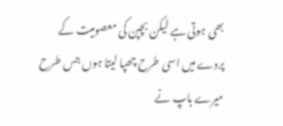بھی ہوتی ہے لیکن بچپن کی معصومیت کے پردے میں اسی طرح چھپا لیتا ہوں جس طرح میرے باپ نے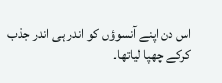اس دن اپنے آنسوؤں کو اندر ہی اندر جذب کرکے چھپا لیاتھا۔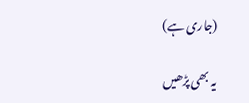(جاری ہے)

یہ بھی پڑھیں